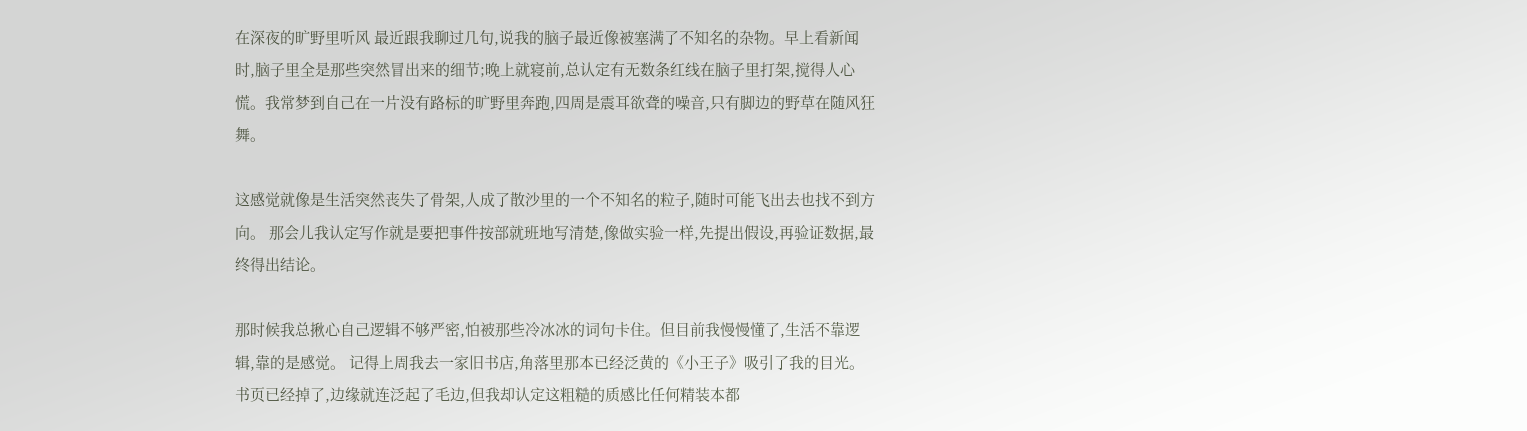在深夜的旷野里听风 最近跟我聊过几句,说我的脑子最近像被塞满了不知名的杂物。早上看新闻时,脑子里全是那些突然冒出来的细节;晚上就寝前,总认定有无数条红线在脑子里打架,搅得人心慌。我常梦到自己在一片没有路标的旷野里奔跑,四周是震耳欲聋的噪音,只有脚边的野草在随风狂舞。

这感觉就像是生活突然丧失了骨架,人成了散沙里的一个不知名的粒子,随时可能飞出去也找不到方向。 那会儿我认定写作就是要把事件按部就班地写清楚,像做实验一样,先提出假设,再验证数据,最终得出结论。

那时候我总揪心自己逻辑不够严密,怕被那些冷冰冰的词句卡住。但目前我慢慢懂了,生活不靠逻辑,靠的是感觉。 记得上周我去一家旧书店,角落里那本已经泛黄的《小王子》吸引了我的目光。书页已经掉了,边缘就连泛起了毛边,但我却认定这粗糙的质感比任何精装本都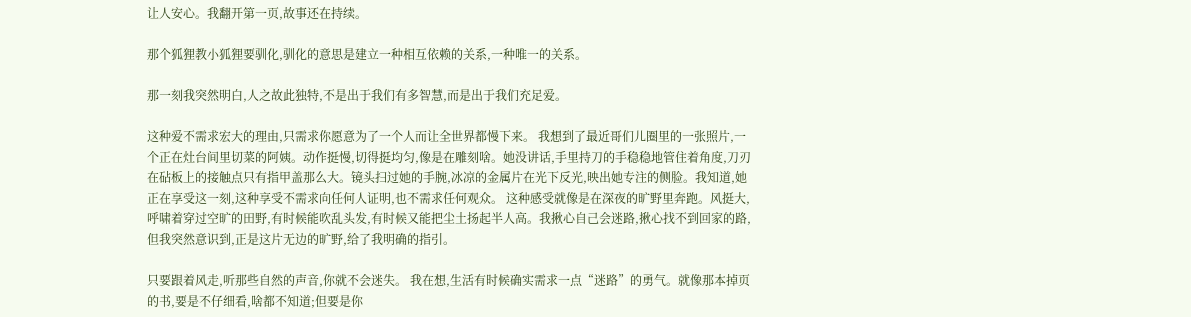让人安心。我翻开第一页,故事还在持续。

那个狐狸教小狐狸要驯化,驯化的意思是建立一种相互依赖的关系,一种唯一的关系。

那一刻我突然明白,人之故此独特,不是出于我们有多智慧,而是出于我们充足爱。

这种爱不需求宏大的理由,只需求你愿意为了一个人而让全世界都慢下来。 我想到了最近哥们儿圈里的一张照片,一个正在灶台间里切菜的阿姨。动作挺慢,切得挺均匀,像是在雕刻啥。她没讲话,手里持刀的手稳稳地管住着角度,刀刃在砧板上的接触点只有指甲盖那么大。镜头扫过她的手腕,冰凉的金属片在光下反光,映出她专注的侧脸。我知道,她正在享受这一刻,这种享受不需求向任何人证明,也不需求任何观众。 这种感受就像是在深夜的旷野里奔跑。风挺大,呼啸着穿过空旷的田野,有时候能吹乱头发,有时候又能把尘土扬起半人高。我揪心自己会迷路,揪心找不到回家的路,但我突然意识到,正是这片无边的旷野,给了我明确的指引。

只要跟着风走,听那些自然的声音,你就不会迷失。 我在想,生活有时候确实需求一点“迷路”的勇气。就像那本掉页的书,要是不仔细看,啥都不知道;但要是你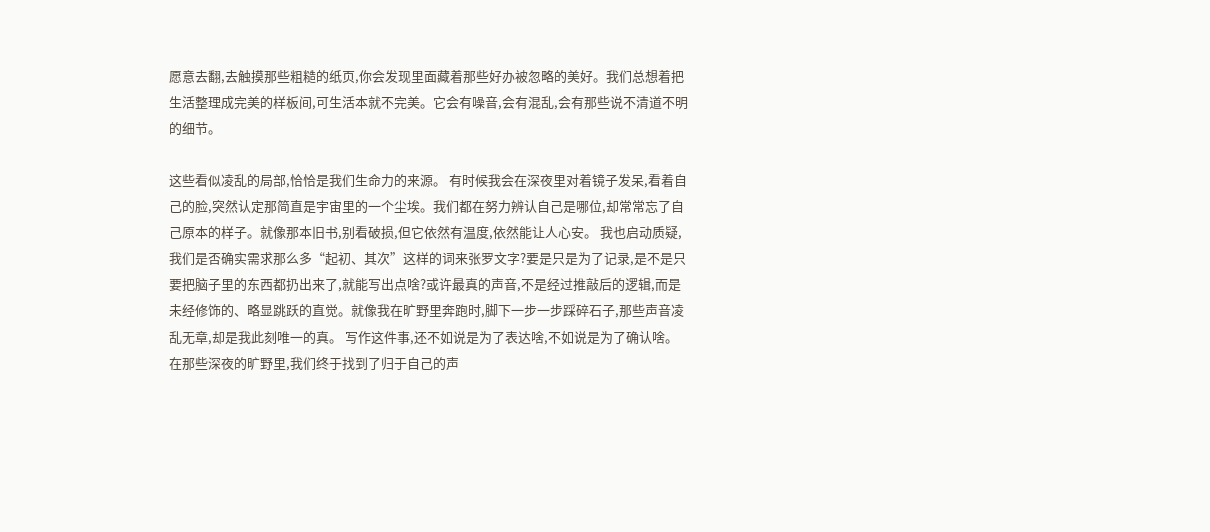愿意去翻,去触摸那些粗糙的纸页,你会发现里面藏着那些好办被忽略的美好。我们总想着把生活整理成完美的样板间,可生活本就不完美。它会有噪音,会有混乱,会有那些说不清道不明的细节。

这些看似凌乱的局部,恰恰是我们生命力的来源。 有时候我会在深夜里对着镜子发呆,看着自己的脸,突然认定那简直是宇宙里的一个尘埃。我们都在努力辨认自己是哪位,却常常忘了自己原本的样子。就像那本旧书,别看破损,但它依然有温度,依然能让人心安。 我也启动质疑,我们是否确实需求那么多“起初、其次”这样的词来张罗文字?要是只是为了记录,是不是只要把脑子里的东西都扔出来了,就能写出点啥?或许最真的声音,不是经过推敲后的逻辑,而是未经修饰的、略显跳跃的直觉。就像我在旷野里奔跑时,脚下一步一步踩碎石子,那些声音凌乱无章,却是我此刻唯一的真。 写作这件事,还不如说是为了表达啥,不如说是为了确认啥。在那些深夜的旷野里,我们终于找到了归于自己的声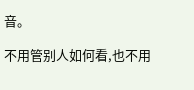音。

不用管别人如何看,也不用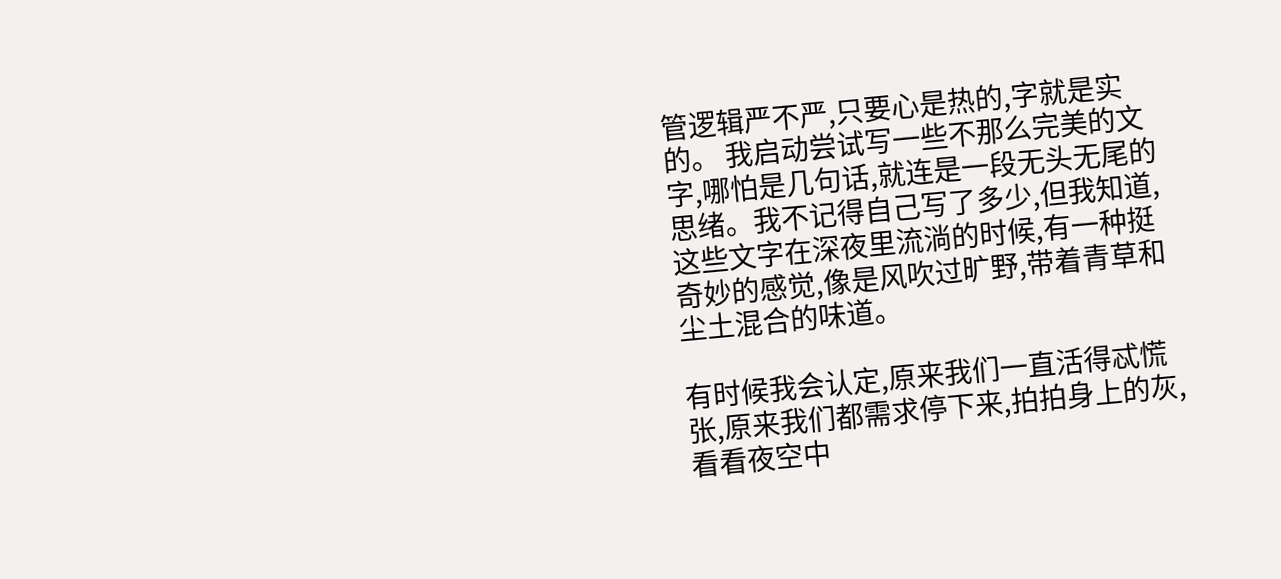管逻辑严不严,只要心是热的,字就是实的。 我启动尝试写一些不那么完美的文字,哪怕是几句话,就连是一段无头无尾的思绪。我不记得自己写了多少,但我知道,这些文字在深夜里流淌的时候,有一种挺奇妙的感觉,像是风吹过旷野,带着青草和尘土混合的味道。

有时候我会认定,原来我们一直活得忒慌张,原来我们都需求停下来,拍拍身上的灰,看看夜空中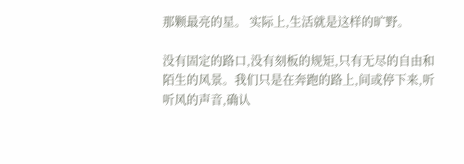那颗最亮的星。 实际上,生活就是这样的旷野。

没有固定的路口,没有刻板的规矩,只有无尽的自由和陌生的风景。我们只是在奔跑的路上,间或停下来,听听风的声音,确认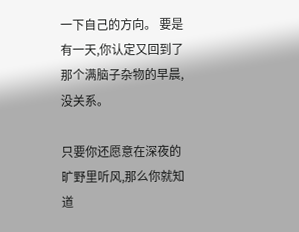一下自己的方向。 要是有一天,你认定又回到了那个满脑子杂物的早晨,没关系。

只要你还愿意在深夜的旷野里听风,那么你就知道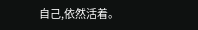自己,依然活着。